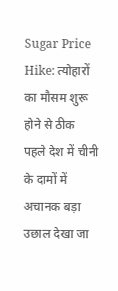Sugar Price Hike: त्योहारों का मौसम शुरू होने से ठीक पहले देश में चीनी के दामों में अचानक बड़ा उछाल देखा जा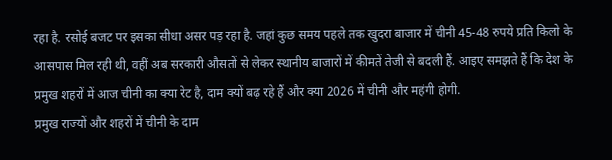रहा है. रसोई बजट पर इसका सीधा असर पड़ रहा है. जहां कुछ समय पहले तक खुदरा बाजार में चीनी 45-48 रुपये प्रति किलो के आसपास मिल रही थी, वहीं अब सरकारी औसतों से लेकर स्थानीय बाजारों में कीमतें तेजी से बदली हैं. आइए समझते हैं कि देश के प्रमुख शहरों में आज चीनी का क्या रेट है, दाम क्यों बढ़ रहे हैं और क्या 2026 में चीनी और महंगी होगी.
प्रमुख राज्यों और शहरों में चीनी के दाम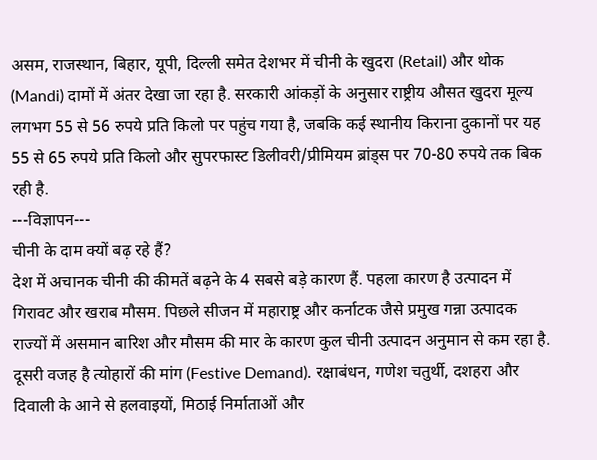असम, राजस्थान, बिहार, यूपी, दिल्ली समेत देशभर में चीनी के खुदरा (Retail) और थोक (Mandi) दामों में अंतर देखा जा रहा है. सरकारी आंकड़ों के अनुसार राष्ट्रीय औसत खुदरा मूल्य लगभग 55 से 56 रुपये प्रति किलो पर पहुंच गया है, जबकि कई स्थानीय किराना दुकानों पर यह 55 से 65 रुपये प्रति किलो और सुपरफास्ट डिलीवरी/प्रीमियम ब्रांड्स पर 70-80 रुपये तक बिक रही है.
---विज्ञापन---
चीनी के दाम क्यों बढ़ रहे हैं?
देश में अचानक चीनी की कीमतें बढ़ने के 4 सबसे बड़े कारण हैं. पहला कारण है उत्पादन में गिरावट और खराब मौसम. पिछले सीजन में महाराष्ट्र और कर्नाटक जैसे प्रमुख गन्ना उत्पादक राज्यों में असमान बारिश और मौसम की मार के कारण कुल चीनी उत्पादन अनुमान से कम रहा है. दूसरी वजह है त्योहारों की मांग (Festive Demand). रक्षाबंधन, गणेश चतुर्थी, दशहरा और दिवाली के आने से हलवाइयों, मिठाई निर्माताओं और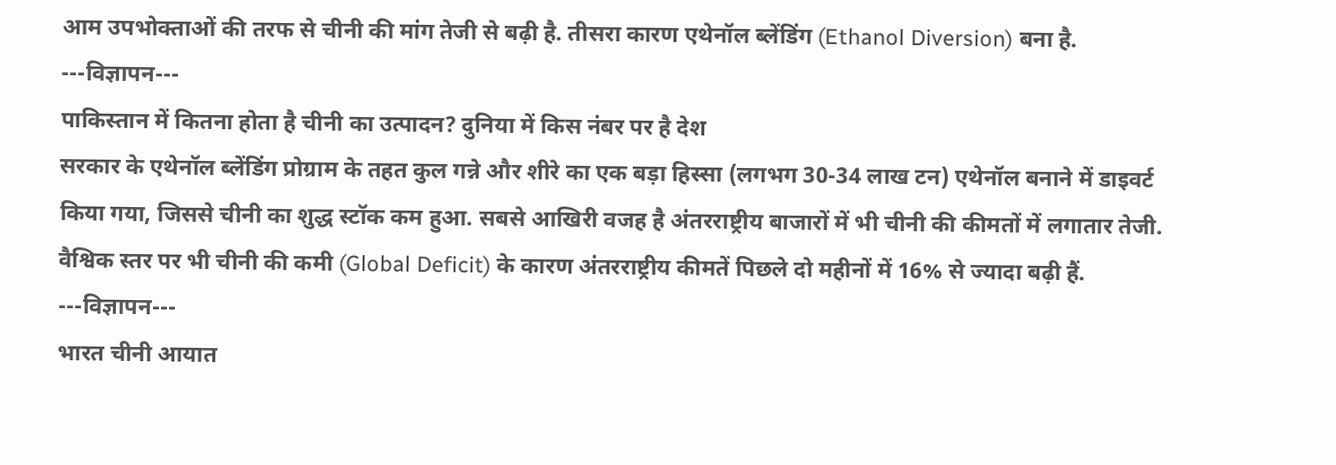आम उपभोक्ताओं की तरफ से चीनी की मांग तेजी से बढ़ी है. तीसरा कारण एथेनॉल ब्लेंडिंग (Ethanol Diversion) बना है.
---विज्ञापन---
पाकिस्तान में कितना होता है चीनी का उत्पादन? दुनिया में किस नंबर पर है देश
सरकार के एथेनॉल ब्लेंडिंग प्रोग्राम के तहत कुल गन्ने और शीरे का एक बड़ा हिस्सा (लगभग 30-34 लाख टन) एथेनॉल बनाने में डाइवर्ट किया गया, जिससे चीनी का शुद्ध स्टॉक कम हुआ. सबसे आखिरी वजह है अंतरराष्ट्रीय बाजारों में भी चीनी की कीमतों में लगातार तेजी. वैश्विक स्तर पर भी चीनी की कमी (Global Deficit) के कारण अंतरराष्ट्रीय कीमतें पिछले दो महीनों में 16% से ज्यादा बढ़ी हैं.
---विज्ञापन---
भारत चीनी आयात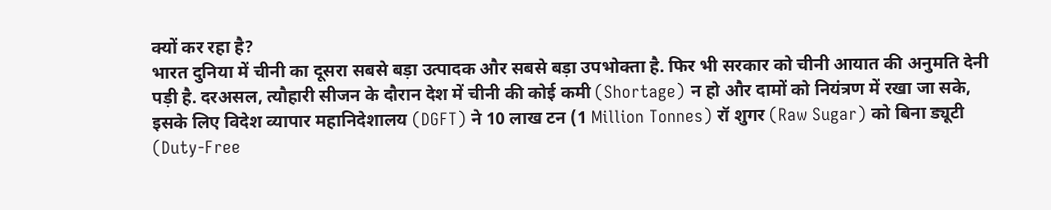क्यों कर रहा है?
भारत दुनिया में चीनी का दूसरा सबसे बड़ा उत्पादक और सबसे बड़ा उपभोक्ता है. फिर भी सरकार को चीनी आयात की अनुमति देनी पड़ी है. दरअसल, त्यौहारी सीजन के दौरान देश में चीनी की कोई कमी (Shortage) न हो और दामों को नियंत्रण में रखा जा सके, इसके लिए विदेश व्यापार महानिदेशालय (DGFT) ने 10 लाख टन (1 Million Tonnes) रॉ शुगर (Raw Sugar) को बिना ड्यूटी (Duty-Free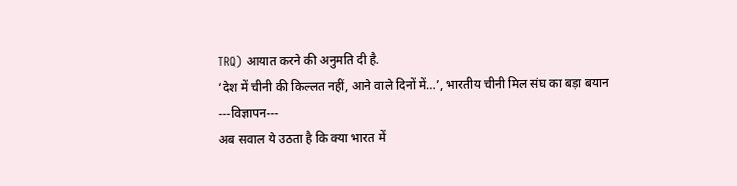TRQ) आयात करने की अनुमति दी है.
‘देश में चीनी की किल्लत नहीं, आने वाले दिनों में…’, भारतीय चीनी मिल संघ का बड़ा बयान
---विज्ञापन---
अब सवाल ये उठता है कि क्या भारत में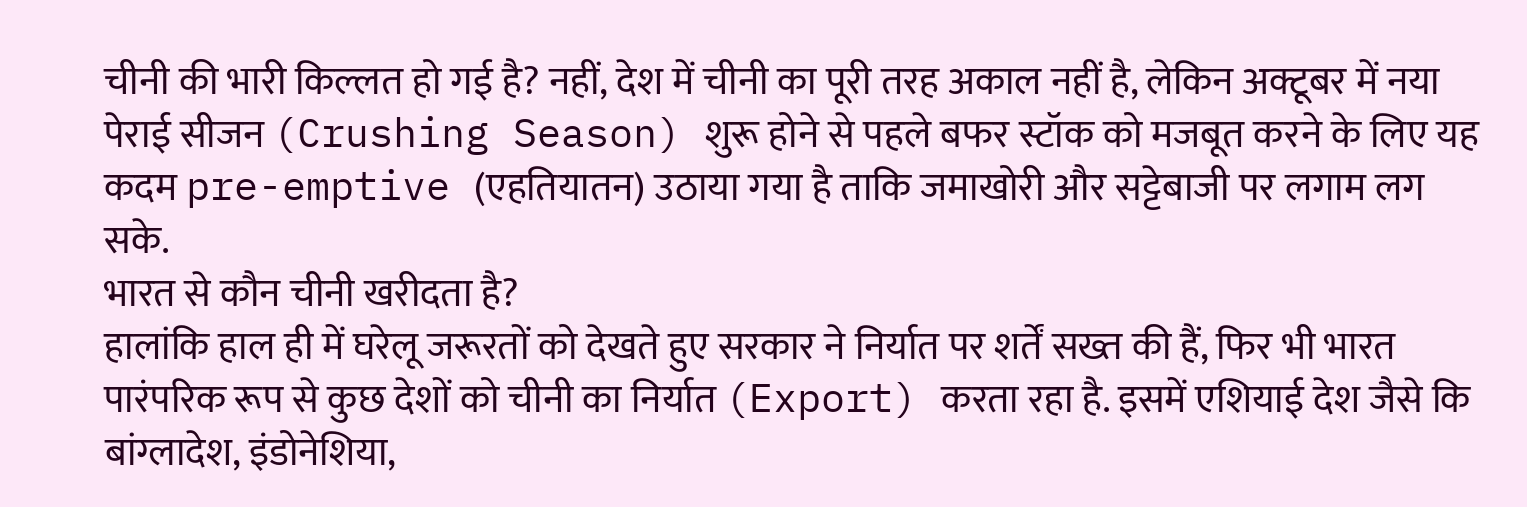चीनी की भारी किल्लत हो गई है? नहीं, देश में चीनी का पूरी तरह अकाल नहीं है, लेकिन अक्टूबर में नया पेराई सीजन (Crushing Season) शुरू होने से पहले बफर स्टॉक को मजबूत करने के लिए यह कदम pre-emptive (एहतियातन) उठाया गया है ताकि जमाखोरी और सट्टेबाजी पर लगाम लग सके.
भारत से कौन चीनी खरीदता है?
हालांकि हाल ही में घरेलू जरूरतों को देखते हुए सरकार ने निर्यात पर शर्तें सख्त की हैं, फिर भी भारत पारंपरिक रूप से कुछ देशों को चीनी का निर्यात (Export) करता रहा है. इसमें एशियाई देश जैसे कि बांग्लादेश, इंडोनेशिया,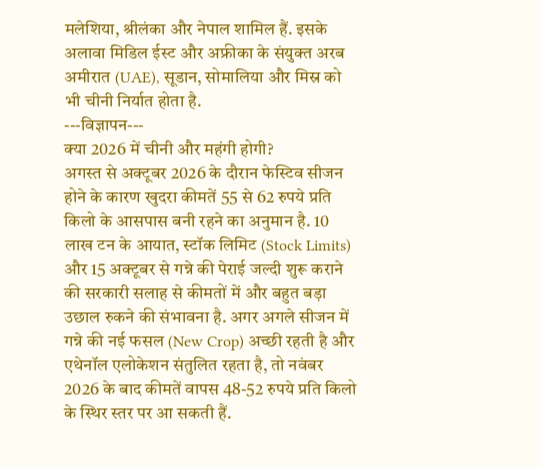मलेशिया, श्रीलंका और नेपाल शामिल हैं. इसके अलावा मिडिल ईस्ट और अफ्रीका के संयुक्त अरब अमीरात (UAE), सूडान, सोमालिया और मिस्र को भी चीनी निर्यात होता है.
---विज्ञापन---
क्या 2026 में चीनी और महंगी होगी?
अगस्त से अक्टूबर 2026 के दौरान फेस्टिव सीजन होने के कारण खुदरा कीमतें 55 से 62 रुपये प्रति किलो के आसपास बनी रहने का अनुमान है. 10 लाख टन के आयात, स्टॉक लिमिट (Stock Limits) और 15 अक्टूबर से गन्ने की पेराई जल्दी शुरू कराने की सरकारी सलाह से कीमतों में और बहुत बड़ा उछाल रुकने की संभावना है. अगर अगले सीजन में गन्ने की नई फसल (New Crop) अच्छी रहती है और एथेनॉल एलोकेशन संतुलित रहता है, तो नवंबर 2026 के बाद कीमतें वापस 48-52 रुपये प्रति किलो के स्थिर स्तर पर आ सकती हैं.